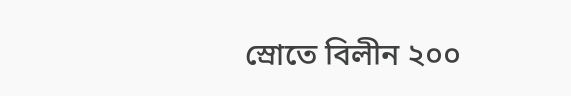স্রোতে বিলীন ২০০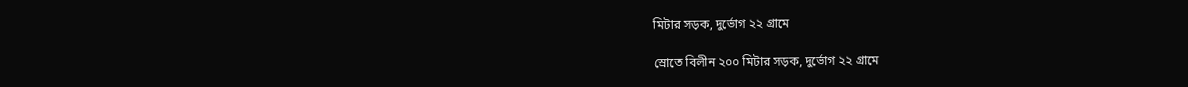মিটার সড়ক, দুর্ভোগ ২২ গ্রামে

স্রোতে বিলীন ২০০ মিটার সড়ক, দুর্ভোগ ২২ গ্রামে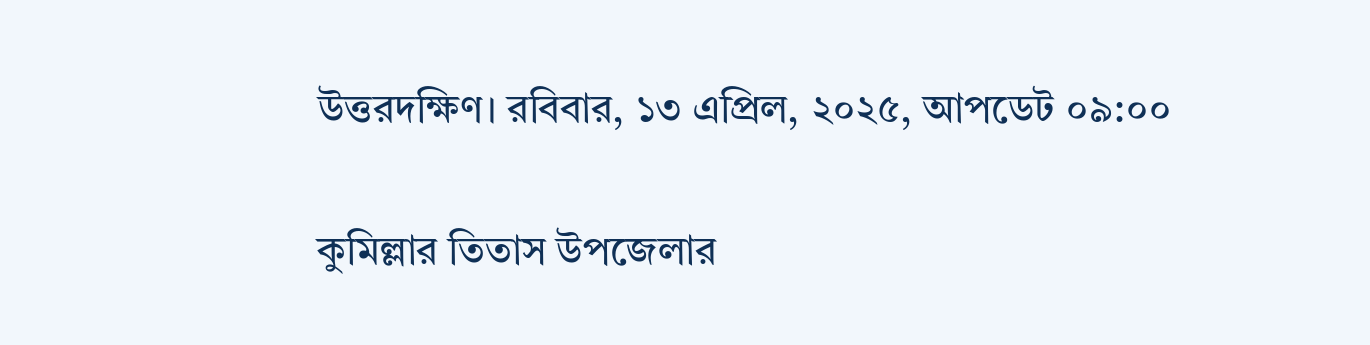উত্তরদক্ষিণ। রবিবার, ১৩ এপ্রিল, ২০২৫, আপডেট ০৯:০০

কুমিল্লার তিতাস উপজেলার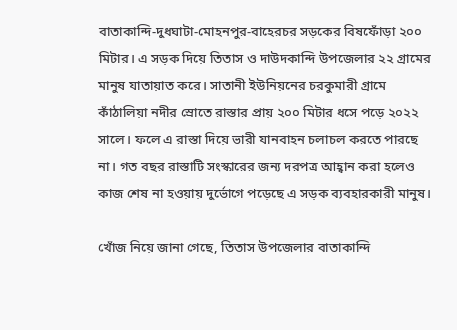বাতাকান্দি-দুধঘাটা-মোহনপুর-বাহেরচর সড়কের বিষফোঁড়া ২০০ মিটার। এ সড়ক দিয়ে তিতাস ও দাউদকান্দি উপজেলার ২২ গ্রামের মানুষ যাতায়াত করে। সাতানী ইউনিয়নের চরকুমারী গ্রামে কাঁঠালিয়া নদীর স্রোতে রাস্তার প্রায় ২০০ মিটার ধসে পড়ে ২০২২ সালে। ফলে এ রাস্তা দিয়ে ভারী যানবাহন চলাচল করতে পারছে না। গত বছর রাস্তাটি সংস্কারের জন্য দরপত্র আহ্বান করা হলেও কাজ শেষ না হওয়ায় দুর্ভোগে পড়েছে এ সড়ক ব্যবহারকারী মানুষ।

খোঁজ নিয়ে জানা গেছে, তিতাস উপজেলার বাতাকান্দি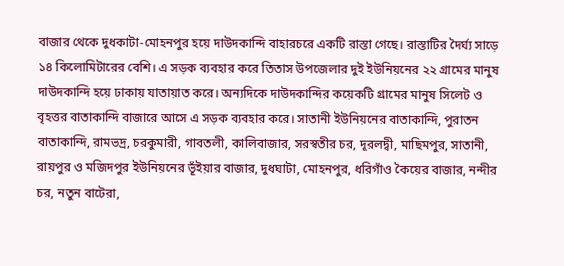বাজার থেকে দুধকাটা-মোহনপুর হয়ে দাউদকান্দি বাহারচরে একটি রাস্তা গেছে। রাস্তাটির দৈর্ঘ্য সাড়ে ১৪ কিলোমিটারের বেশি। এ সড়ক ব্যবহার করে তিতাস উপজেলার দুই ইউনিয়নের ২২ গ্রামের মানুষ দাউদকান্দি হয়ে ঢাকায় যাতায়াত করে। অন্যদিকে দাউদকান্দির কয়েকটি গ্রামের মানুষ সিলেট ও বৃহত্তর বাতাকান্দি বাজারে আসে এ সড়ক ব্যবহার করে। সাতানী ইউনিয়নের বাতাকান্দি, পুরাতন বাতাকান্দি, রামভদ্র, চরকুমারী, গাবতলী, কালিবাজার, সরস্বতীর চর, দূরলদ্বী, মাছিমপুর, সাতানী, রায়পুর ও মজিদপুর ইউনিয়নের ভূঁইয়ার বাজার, দুধঘাটা, মোহনপুর, ধরিগাঁও কৈয়ের বাজার, নন্দীর চর, নতুন বাটেরা,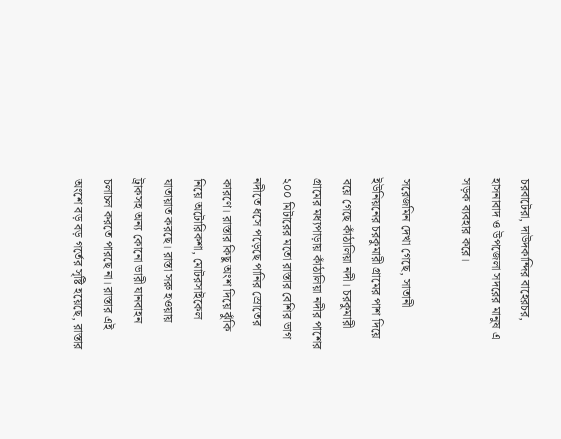চরবাটেরা, দাউদকান্দির বাহেরচর, হাসনাবাদ ও উপজেলা সদরের মানুষ এ সড়ক ব্যবহার করে।

সরেজমিন দেখা গেছে, সাতানী ইউনিয়নের চরকুমারী গ্রামের পাশ দিয়ে বয়ে গেছে কাঁঠালিয়া নদী। চরকুমারী গ্রামের মধ্যপাড়ায় কাঁঠালিয়া নদীর পাশের ২০০ মিটারের মতো রাস্তার বেশির ভাগ নদীতে ধসে পড়েছে পানির স্রোতের কারণে। রাস্তার কিছু অংশ দিয়ে ঝুঁকি নিয়ে অটোরিকশা, মোটরসাইকেল যাতায়াত করছে। রাস্তা সরু হওয়ায় ট্রাকসহ অন্য কোনো ভারী যানবাহন চলাচল করতে পারছে না। রাস্তার এই অংশে বড় বড় গর্তের সৃষ্টি হয়েছে, রাস্তার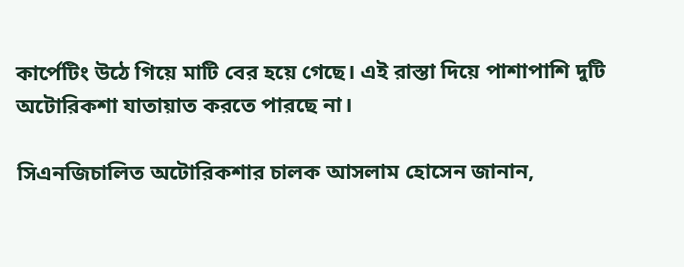কার্পেটিং উঠে গিয়ে মাটি বের হয়ে গেছে। এই রাস্তা দিয়ে পাশাপাশি দুটি অটোরিকশা যাতায়াত করতে পারছে না।

সিএনজিচালিত অটোরিকশার চালক আসলাম হোসেন জানান,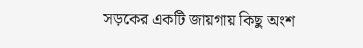সড়কের একটি জায়গায় কিছু অংশ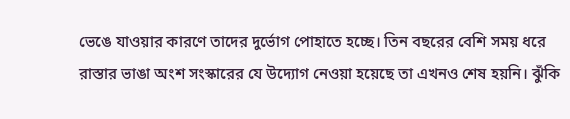ভেঙে যাওয়ার কারণে তাদের দুর্ভোগ পোহাতে হচ্ছে। তিন বছরের বেশি সময় ধরে রাস্তার ভাঙা অংশ সংস্কারের যে উদ্যোগ নেওয়া হয়েছে তা এখনও শেষ হয়নি। ঝুঁকি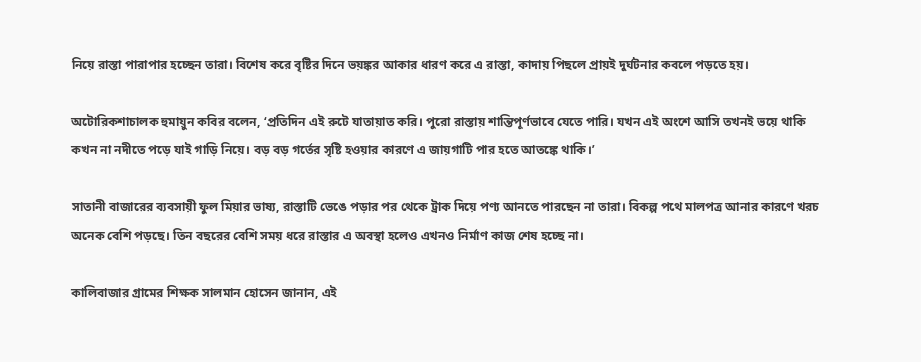নিয়ে রাস্তা পারাপার হচ্ছেন তারা। বিশেষ করে বৃষ্টির দিনে ভয়ঙ্কর আকার ধারণ করে এ রাস্তা, কাদায় পিছলে প্রায়ই দুর্ঘটনার কবলে পড়তে হয়।

অটোরিকশাচালক হুমায়ুন কবির বলেন, ‘প্রতিদিন এই রুটে যাতায়াত করি। পুরো রাস্তায় শান্তিপূর্ণভাবে যেতে পারি। যখন এই অংশে আসি তখনই ভয়ে থাকি কখন না নদীতে পড়ে যাই গাড়ি নিয়ে। বড় বড় গর্তের সৃষ্টি হওয়ার কারণে এ জায়গাটি পার হতে আতঙ্কে থাকি।’

সাতানী বাজারের ব্যবসায়ী ফুল মিয়ার ভাষ্য, রাস্তাটি ভেঙে পড়ার পর থেকে ট্রাক দিয়ে পণ্য আনতে পারছেন না তারা। বিকল্প পথে মালপত্র আনার কারণে খরচ অনেক বেশি পড়ছে। তিন বছরের বেশি সময় ধরে রাস্তার এ অবস্থা হলেও এখনও নির্মাণ কাজ শেষ হচ্ছে না।

কালিবাজার গ্রামের শিক্ষক সালমান হোসেন জানান, এই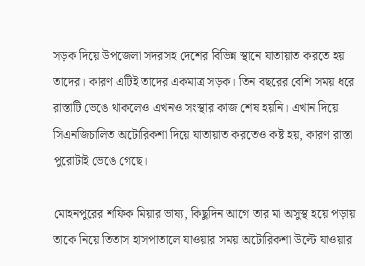সড়ক দিয়ে উপজেলা সদরসহ দেশের বিভিন্ন স্থানে যাতায়াত করতে হয় তাদের। কারণ এটিই তাদের একমাত্র সড়ক। তিন বছরের বেশি সময় ধরে রাস্তাটি ভেঙে থাকলেও এখনও সংস্থার কাজ শেষ হয়নি। এখান দিয়ে সিএনজিচালিত অটোরিকশা দিয়ে যাতায়াত করতেও কষ্ট হয়, কারণ রাস্তা পুরোটাই ভেঙে গেছে।

মোহনপুরের শফিক মিয়ার ভাষ্য, কিছুদিন আগে তার মা অসুস্থ হয়ে পড়ায় তাকে নিয়ে তিতাস হাসপাতালে যাওয়ার সময় অটোরিকশা উল্টে যাওয়ার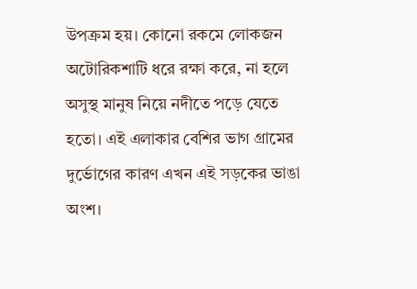উপক্রম হয়। কোনো রকমে লোকজন অটোরিকশাটি ধরে রক্ষা করে, না হলে অসুস্থ মানুষ নিয়ে নদীতে পড়ে যেতে হতো। এই এলাকার বেশির ভাগ গ্রামের দুর্ভোগের কারণ এখন এই সড়কের ভাঙা অংশ।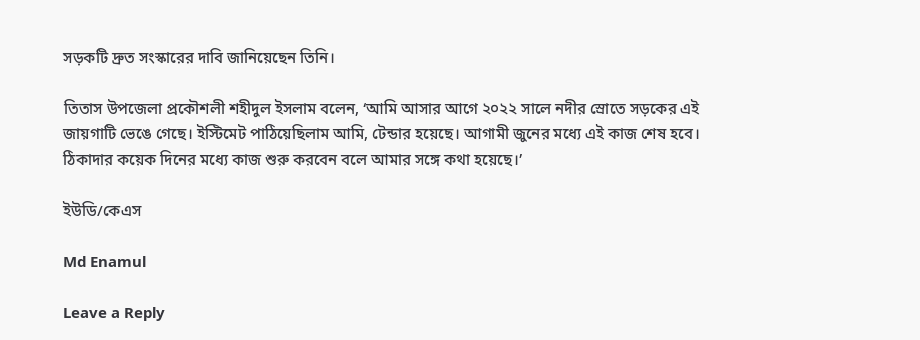সড়কটি দ্রুত সংস্কারের দাবি জানিয়েছেন তিনি।

তিতাস উপজেলা প্রকৌশলী শহীদুল ইসলাম বলেন, ‘আমি আসার আগে ২০২২ সালে নদীর স্রোতে সড়কের এই জায়গাটি ভেঙে গেছে। ইস্টিমেট পাঠিয়েছিলাম আমি, টেন্ডার হয়েছে। আগামী জুনের মধ্যে এই কাজ শেষ হবে। ঠিকাদার কয়েক দিনের মধ্যে কাজ শুরু করবেন বলে আমার সঙ্গে কথা হয়েছে।’

ইউডি/কেএস

Md Enamul

Leave a Reply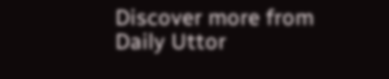Discover more from Daily Uttor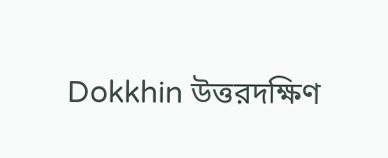Dokkhin উত্তরদক্ষিণ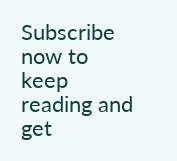Subscribe now to keep reading and get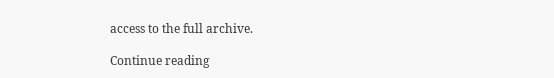access to the full archive.

Continue reading